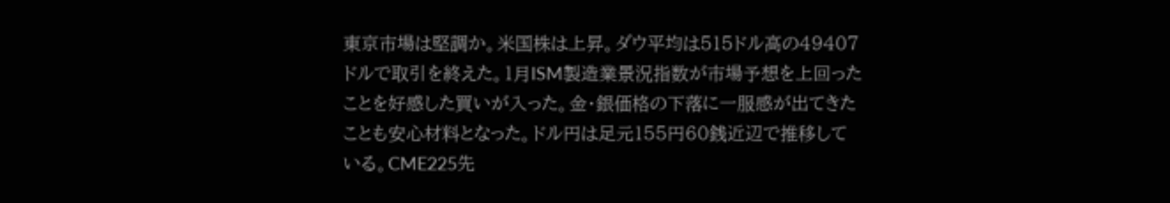東京市場は堅調か。米国株は上昇。ダウ平均は515ドル高の49407ドルで取引を終えた。1月ISM製造業景況指数が市場予想を上回ったことを好感した買いが入った。金・銀価格の下落に一服感が出てきたことも安心材料となった。ドル円は足元155円60銭近辺で推移している。CME225先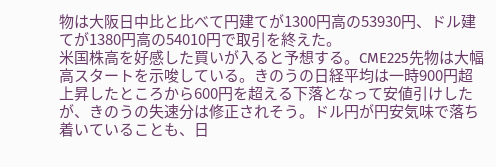物は大阪日中比と比べて円建てが1300円高の53930円、ドル建てが1380円高の54010円で取引を終えた。
米国株高を好感した買いが入ると予想する。CME225先物は大幅高スタートを示唆している。きのうの日経平均は一時900円超上昇したところから600円を超える下落となって安値引けしたが、きのうの失速分は修正されそう。ドル円が円安気味で落ち着いていることも、日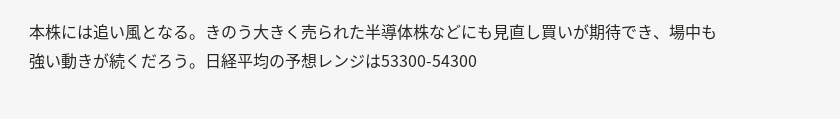本株には追い風となる。きのう大きく売られた半導体株などにも見直し買いが期待でき、場中も強い動きが続くだろう。日経平均の予想レンジは53300-54300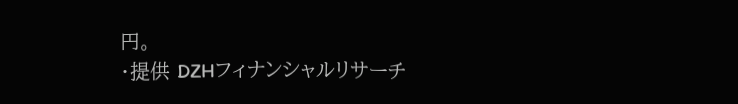円。
・提供 DZHフィナンシャルリサーチ